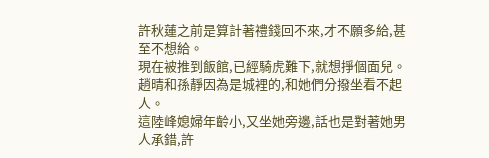許秋蓮之前是算計著禮錢回不來,才不願多給,甚至不想給。
現在被推到飯館,已經騎虎難下,就想掙個面兒。
趙晴和孫靜因為是城裡的,和她們分撥坐看不起人。
這陸峰媳婦年齡小,又坐她旁邊,話也是對著她男人承錯,許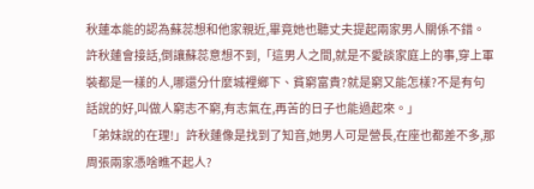秋蓮本能的認為蘇蕊想和他家親近,畢竟她也聽丈夫提起兩家男人關係不錯。
許秋蓮會接話,倒讓蘇蕊意想不到,「這男人之間,就是不愛談家庭上的事,穿上軍裝都是一樣的人,哪還分什麼城裡鄉下、貧窮富貴?就是窮又能怎樣?不是有句話說的好,叫做人窮志不窮,有志氣在,再苦的日子也能過起來。」
「弟妹說的在理!」許秋蓮像是找到了知音,她男人可是營長,在座也都差不多,那周張兩家憑啥瞧不起人?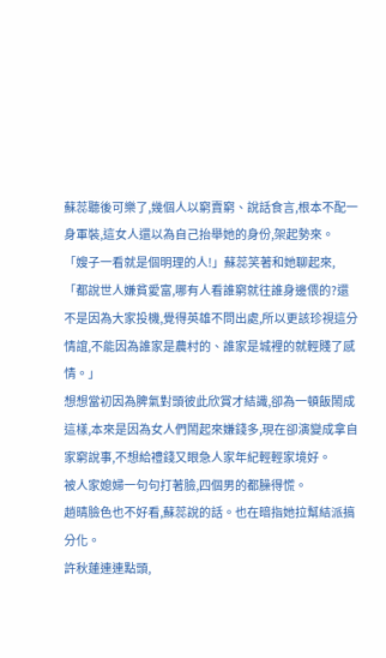蘇蕊聽後可樂了,幾個人以窮賣窮、說話食言,根本不配一身軍裝,這女人還以為自己抬舉她的身份,架起勢來。
「嫂子一看就是個明理的人!」蘇蕊笑著和她聊起來,「都說世人嫌貧愛富,哪有人看誰窮就往誰身邊偎的?還不是因為大家投機,覺得英雄不問出處,所以更該珍視這分情誼,不能因為誰家是農村的、誰家是城裡的就輕賤了感情。」
想想當初因為脾氣對頭彼此欣賞才結識,卻為一頓飯鬧成這樣,本來是因為女人們鬧起來嫌錢多,現在卻演變成拿自家窮說事,不想給禮錢又眼急人家年紀輕輕家境好。
被人家媳婦一句句打著臉,四個男的都臊得慌。
趙晴臉色也不好看,蘇蕊說的話。也在暗指她拉幫結派搞分化。
許秋蓮連連點頭,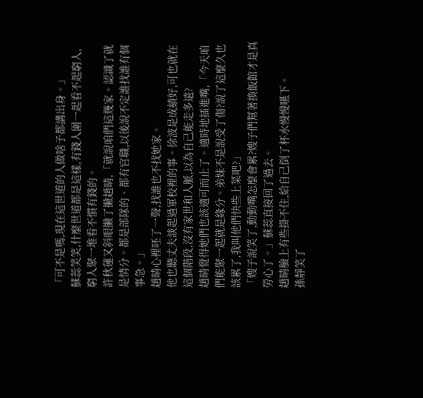「可不是嗎,現在這世道的人做啥子都講出身。」
蘇蕊笑笑,什麼世道都是這樣,有錢人圍一起看不起窮人,窮人聚一堆看不慣有錢的。
許秋蓮又斜眼撇了撇趙晴,「就說咱們這幾家。認識了就是情分。都是部隊的、都有官職,以後說不定誰找誰有個事急。」
趙晴心裡呸了一聲,找誰也不找她家。
他也聽丈夫談起過軍校裡的事。徐波是成績好,可也就在這個階段,沒有家世和人脈,以為自己能走多遠?
趙晴覺得她們也該適可而止了。適時地插進嘴,「今天咱們能聚一起就是緣分。弟妹不是說受了傷?說了這麼久也該累了,我叫他們快些上菜吧?」
「嫂子說笑了,動動嘴怎麼會累?嫂子們幫著換飯館才是真勞心了。」蘇蕊直接回了過去。
趙晴臉上有些掛不住,給自己倒了杯水慢慢嚥下。
孫靜笑了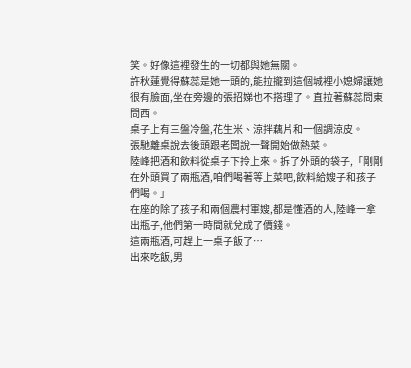笑。好像這裡發生的一切都與她無關。
許秋蓮覺得蘇蕊是她一頭的,能拉攏到這個城裡小媳婦讓她很有臉面,坐在旁邊的張招娣也不搭理了。直拉著蘇蕊問東問西。
桌子上有三盤冷盤,花生米、涼拌藕片和一個調涼皮。
張馳離桌說去後頭跟老闆說一聲開始做熱菜。
陸峰把酒和飲料從桌子下拎上來。拆了外頭的袋子,「剛剛在外頭買了兩瓶酒,咱們喝著等上菜吧,飲料給嫂子和孩子們喝。」
在座的除了孩子和兩個農村軍嫂,都是懂酒的人,陸峰一拿出瓶子,他們第一時間就兌成了價錢。
這兩瓶酒,可趕上一桌子飯了…
出來吃飯,男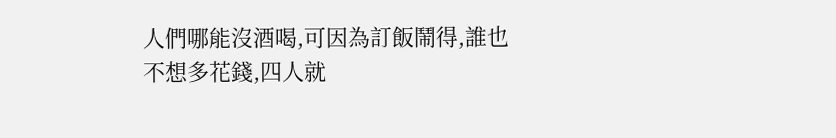人們哪能沒酒喝,可因為訂飯鬧得,誰也不想多花錢,四人就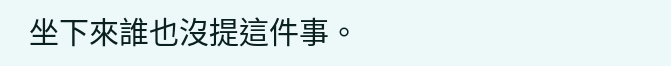坐下來誰也沒提這件事。